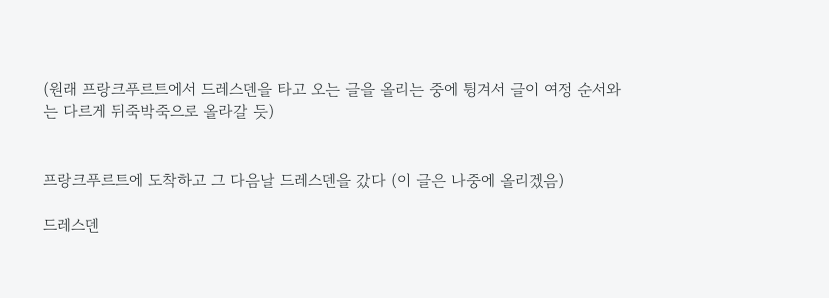(원래 프랑크푸르트에서 드레스덴을 타고 오는 글을 올리는 중에 튕겨서 글이 여정 순서와는 다르게 뒤죽박죽으로 올라갈 듯)


프랑크푸르트에 도착하고 그 다음날 드레스덴을 갔다 (이 글은 나중에 올리겠음)

드레스덴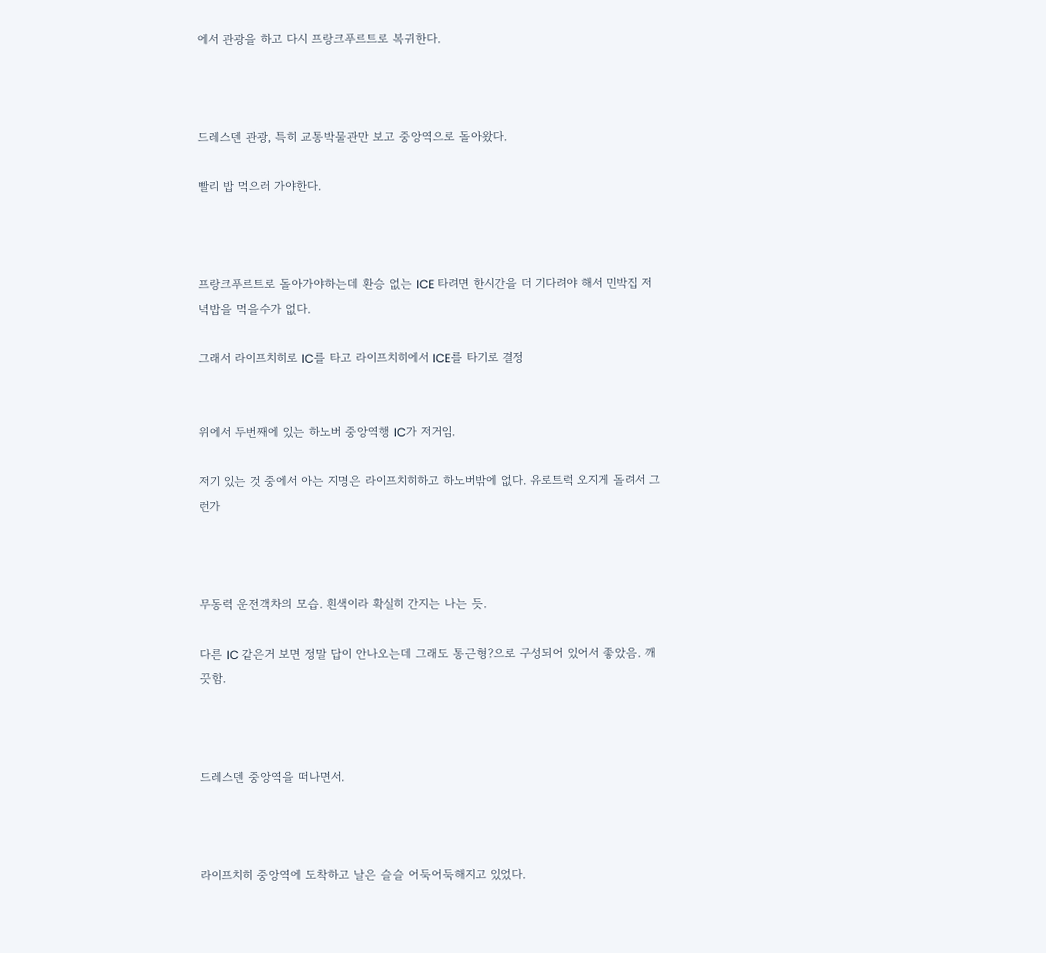에서 관광을 하고 다시 프랑크푸르트로 복귀한다.



드레스덴 관광, 특히 교통박물관만 보고 중앙역으로 돌아왔다.

빨리 밥 먹으러 가야한다.



프랑크푸르트로 돌아가야하는데 환승 없는 ICE 타려면 한시간을 더 기다려야 해서 민박집 저녁밥을 먹을수가 없다.

그래서 라이프치히로 IC를 타고 라이프치히에서 ICE를 타기로 결정


위에서 두번째에 있는 하노버 중앙역행 IC가 저거임.

저기 있는 것 중에서 아는 지명은 라이프치히하고 하노버밖에 없다. 유로트럭 오지게 돌려서 그런가



무동력 운전객차의 모습. 흰색이라 확실히 간지는 나는 듯.

다른 IC 같은거 보면 정말 답이 안나오는데 그래도 통근형?으로 구성되어 있어서 좋았음. 깨끗함.



드레스덴 중앙역을 떠나면서.



라이프치히 중앙역에 도착하고 날은 슬슬 어둑어둑해지고 있었다.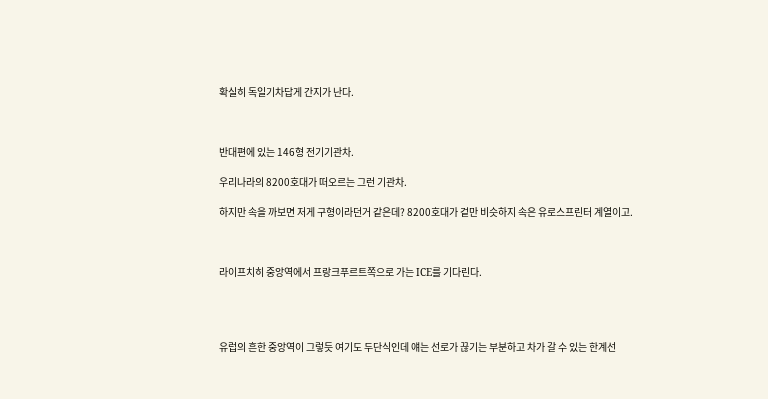확실히 독일기차답게 간지가 난다.



반대편에 있는 146형 전기기관차.

우리나라의 8200호대가 떠오르는 그런 기관차.

하지만 속을 까보면 저게 구형이라던거 같은데? 8200호대가 겉만 비슷하지 속은 유로스프린터 계열이고.



라이프치히 중앙역에서 프랑크푸르트쪽으로 가는 ICE를 기다린다.




유럽의 흔한 중앙역이 그렇듯 여기도 두단식인데 얘는 선로가 끊기는 부분하고 차가 갈 수 있는 한계선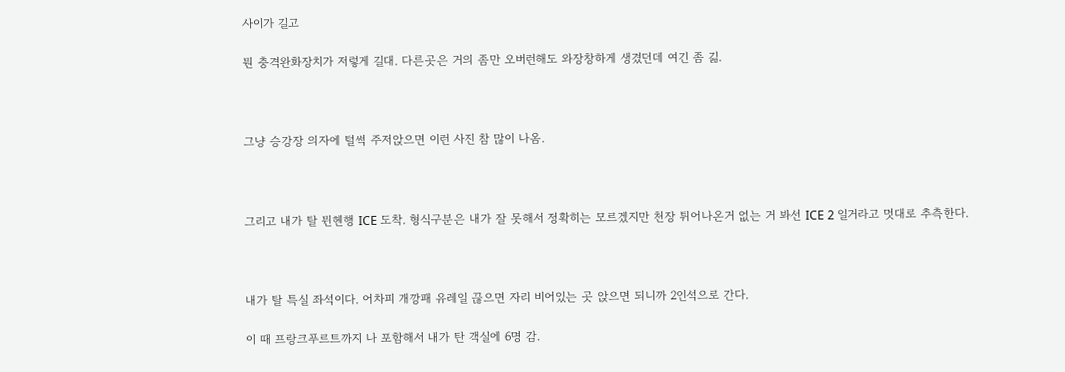사이가 길고

뭔 충격완화장치가 저렇게 길대. 다른곳은 거의 좀만 오버런해도 와장창하게 생겼던데 여긴 좀 긺.



그냥 승강장 의자에 털썩 주저앉으면 이런 사진 참 많이 나옴.



그리고 내가 탈 뮌헨행 ICE 도착. 형식구분은 내가 잘 못해서 정확히는 모르겠지만 천장 튀어나온거 없는 거 봐선 ICE 2 일거라고 멋대로 추측한다.



내가 탈 특실 좌석이다. 어차피 개깡패 유레일 끊으면 자리 비어있는 곳 앉으면 되니까 2인석으로 간다.

이 때 프랑크푸르트까지 나 포함해서 내가 탄 객실에 6명 감.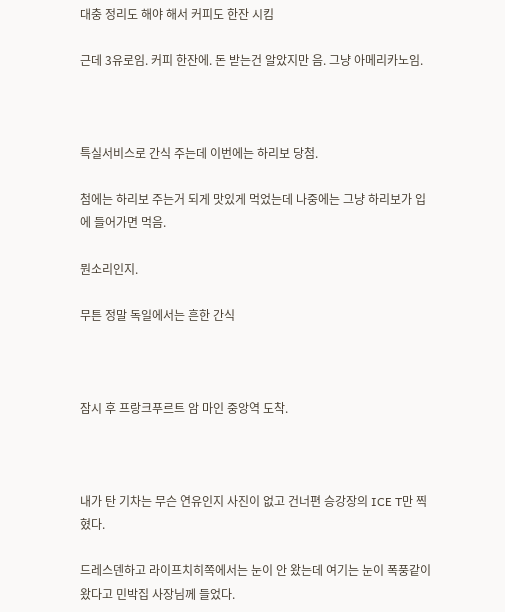대충 정리도 해야 해서 커피도 한잔 시킴

근데 3유로임. 커피 한잔에. 돈 받는건 알았지만 음. 그냥 아메리카노임.



특실서비스로 간식 주는데 이번에는 하리보 당첨.

첨에는 하리보 주는거 되게 맛있게 먹었는데 나중에는 그냥 하리보가 입에 들어가면 먹음.

뭔소리인지.

무튼 정말 독일에서는 흔한 간식



잠시 후 프랑크푸르트 암 마인 중앙역 도착.



내가 탄 기차는 무슨 연유인지 사진이 없고 건너편 승강장의 ICE T만 찍혔다.

드레스덴하고 라이프치히쪽에서는 눈이 안 왔는데 여기는 눈이 폭풍같이 왔다고 민박집 사장님께 들었다.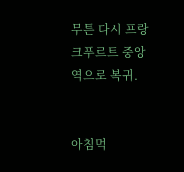무튼 다시 프랑크푸르트 중앙역으로 복귀.


아침먹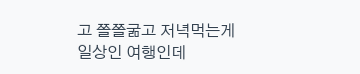고 쫄쫄굶고 저녁먹는게 일상인 여행인데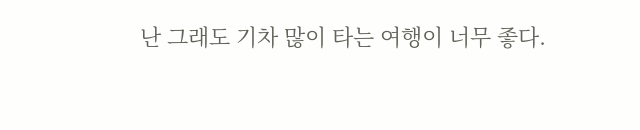난 그래도 기차 많이 타는 여행이 너무 좋다.